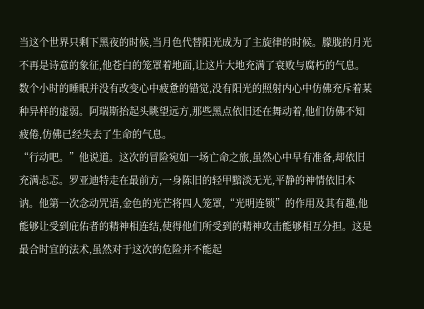当这个世界只剩下黑夜的时候,当月色代替阳光成为了主旋律的时候。朦胧的月光不再是诗意的象征,他苍白的笼罩着地面,让这片大地充满了衰败与腐朽的气息。数个小时的睡眠并没有改变心中疲惫的错觉,没有阳光的照射内心中仿佛充斥着某种异样的虚弱。阿瑞斯抬起头眺望远方,那些黑点依旧还在舞动着,他们仿佛不知疲倦,仿佛已经失去了生命的气息。
“行动吧。”他说道。这次的冒险宛如一场亡命之旅,虽然心中早有准备,却依旧充满忐忑。罗亚迪特走在最前方,一身陈旧的轻甲黯淡无光,平静的神情依旧木讷。他第一次念动咒语,金色的光芒将四人笼罩,“光明连锁”的作用及其有趣,他能够让受到庇佑者的精神相连结,使得他们所受到的精神攻击能够相互分担。这是最合时宜的法术,虽然对于这次的危险并不能起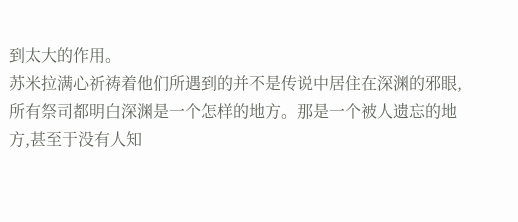到太大的作用。
苏米拉满心祈祷着他们所遇到的并不是传说中居住在深渊的邪眼,所有祭司都明白深渊是一个怎样的地方。那是一个被人遗忘的地方,甚至于没有人知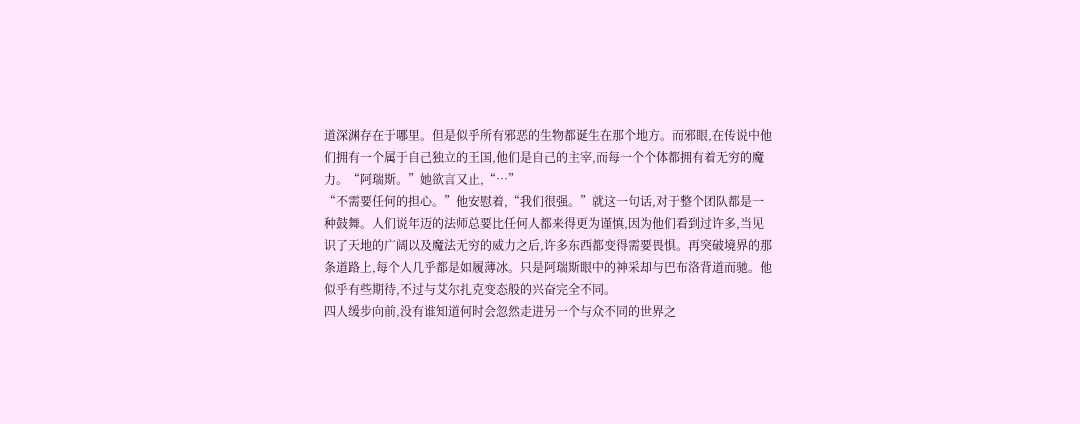道深渊存在于哪里。但是似乎所有邪恶的生物都诞生在那个地方。而邪眼,在传说中他们拥有一个属于自己独立的王国,他们是自己的主宰,而每一个个体都拥有着无穷的魔力。“阿瑞斯。”她欲言又止,“…”
“不需要任何的担心。”他安慰着,“我们很强。”就这一句话,对于整个团队都是一种鼓舞。人们说年迈的法师总要比任何人都来得更为谨慎,因为他们看到过许多,当见识了天地的广阔以及魔法无穷的威力之后,许多东西都变得需要畏惧。再突破境界的那条道路上,每个人几乎都是如履薄冰。只是阿瑞斯眼中的神采却与巴布洛背道而驰。他似乎有些期待,不过与艾尔扎克变态般的兴奋完全不同。
四人缓步向前,没有谁知道何时会忽然走进另一个与众不同的世界之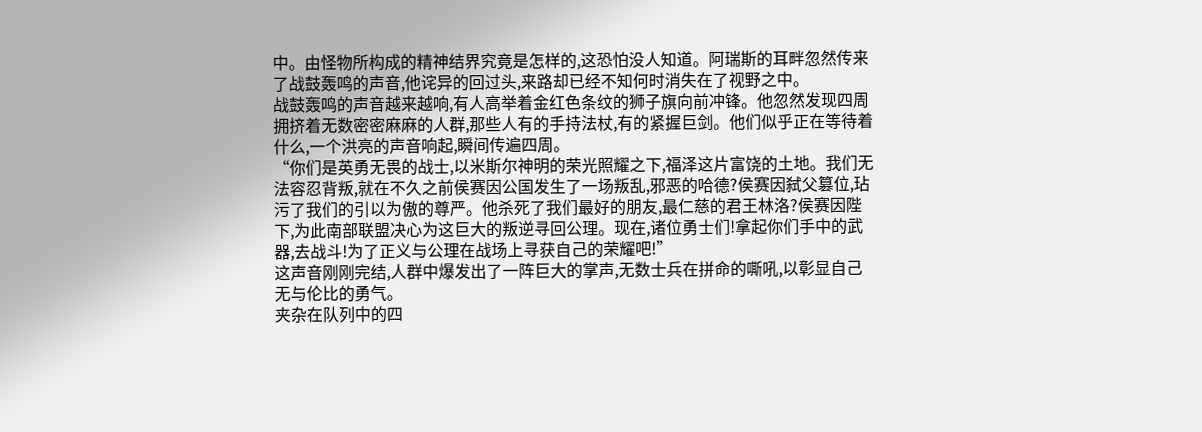中。由怪物所构成的精神结界究竟是怎样的,这恐怕没人知道。阿瑞斯的耳畔忽然传来了战鼓轰鸣的声音,他诧异的回过头,来路却已经不知何时消失在了视野之中。
战鼓轰鸣的声音越来越响,有人高举着金红色条纹的狮子旗向前冲锋。他忽然发现四周拥挤着无数密密麻麻的人群,那些人有的手持法杖,有的紧握巨剑。他们似乎正在等待着什么,一个洪亮的声音响起,瞬间传遍四周。
“你们是英勇无畏的战士,以米斯尔神明的荣光照耀之下,福泽这片富饶的土地。我们无法容忍背叛,就在不久之前侯赛因公国发生了一场叛乱,邪恶的哈德?侯赛因弑父篡位,玷污了我们的引以为傲的尊严。他杀死了我们最好的朋友,最仁慈的君王林洛?侯赛因陛下,为此南部联盟决心为这巨大的叛逆寻回公理。现在,诸位勇士们!拿起你们手中的武器,去战斗!为了正义与公理在战场上寻获自己的荣耀吧!”
这声音刚刚完结,人群中爆发出了一阵巨大的掌声,无数士兵在拼命的嘶吼,以彰显自己无与伦比的勇气。
夹杂在队列中的四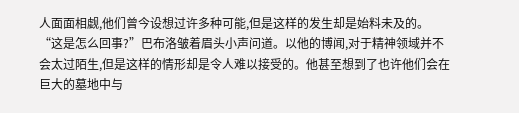人面面相觑,他们曾今设想过许多种可能,但是这样的发生却是始料未及的。
“这是怎么回事?”巴布洛皱着眉头小声问道。以他的博闻,对于精神领域并不会太过陌生,但是这样的情形却是令人难以接受的。他甚至想到了也许他们会在巨大的墓地中与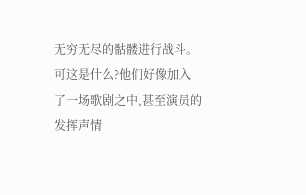无穷无尽的骷髅进行战斗。可这是什么?他们好像加入了一场歌剧之中,甚至演员的发挥声情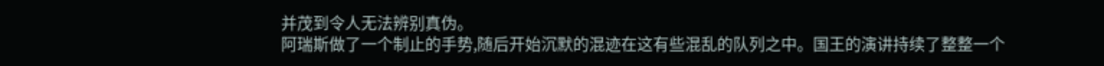并茂到令人无法辨别真伪。
阿瑞斯做了一个制止的手势,随后开始沉默的混迹在这有些混乱的队列之中。国王的演讲持续了整整一个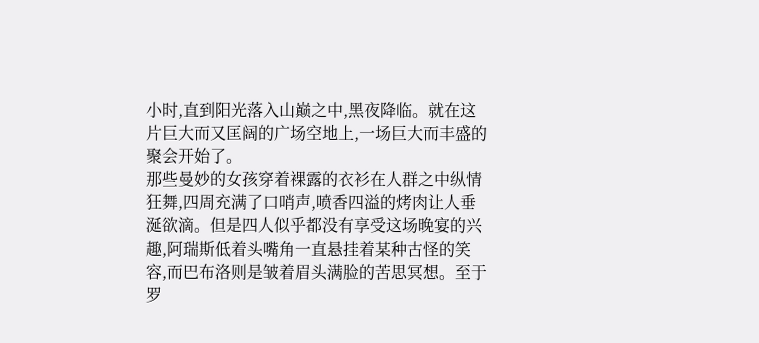小时,直到阳光落入山巅之中,黑夜降临。就在这片巨大而又匡阔的广场空地上,一场巨大而丰盛的聚会开始了。
那些曼妙的女孩穿着裸露的衣衫在人群之中纵情狂舞,四周充满了口哨声,喷香四溢的烤肉让人垂涎欲滴。但是四人似乎都没有享受这场晚宴的兴趣,阿瑞斯低着头嘴角一直悬挂着某种古怪的笑容,而巴布洛则是皱着眉头满脸的苦思冥想。至于罗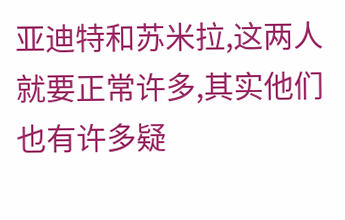亚迪特和苏米拉,这两人就要正常许多,其实他们也有许多疑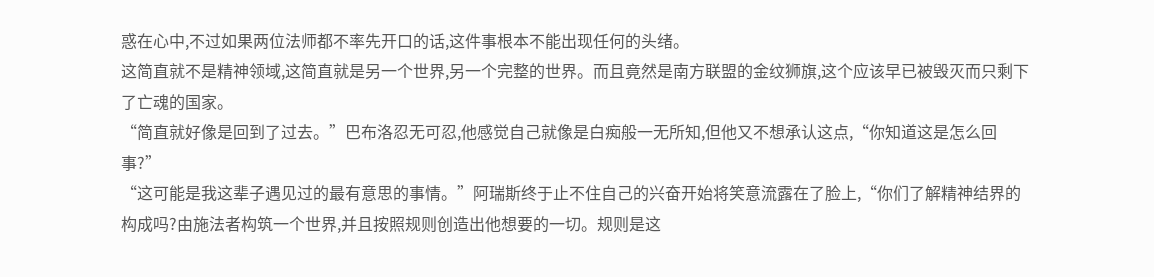惑在心中,不过如果两位法师都不率先开口的话,这件事根本不能出现任何的头绪。
这简直就不是精神领域,这简直就是另一个世界,另一个完整的世界。而且竟然是南方联盟的金纹狮旗,这个应该早已被毁灭而只剩下了亡魂的国家。
“简直就好像是回到了过去。”巴布洛忍无可忍,他感觉自己就像是白痴般一无所知,但他又不想承认这点,“你知道这是怎么回事?”
“这可能是我这辈子遇见过的最有意思的事情。”阿瑞斯终于止不住自己的兴奋开始将笑意流露在了脸上,“你们了解精神结界的构成吗?由施法者构筑一个世界,并且按照规则创造出他想要的一切。规则是这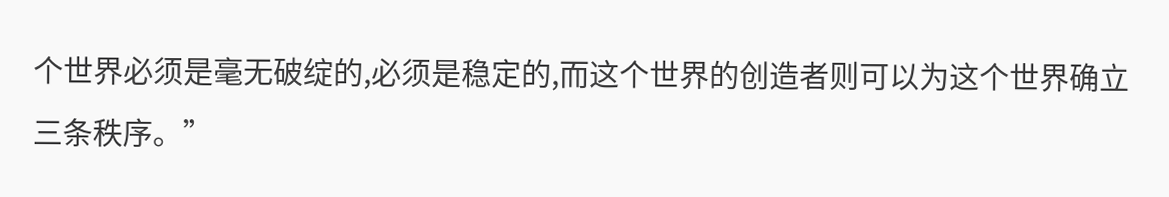个世界必须是毫无破绽的,必须是稳定的,而这个世界的创造者则可以为这个世界确立三条秩序。”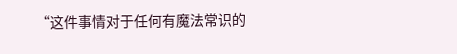“这件事情对于任何有魔法常识的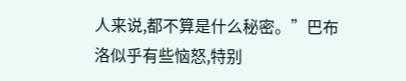人来说,都不算是什么秘密。”巴布洛似乎有些恼怒,特别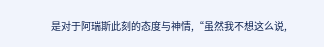是对于阿瑞斯此刻的态度与神情,“虽然我不想这么说,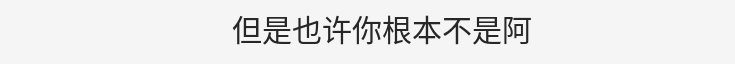但是也许你根本不是阿